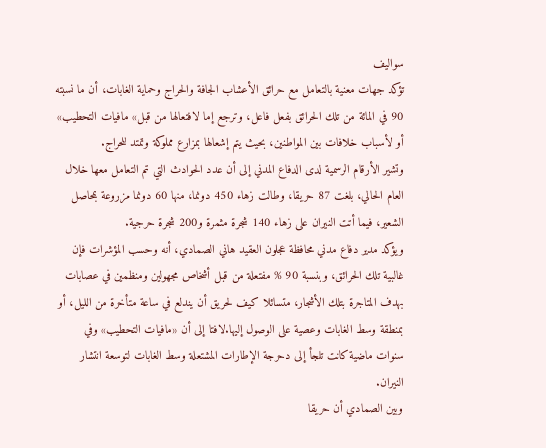سواليف
تؤكد جهات معنية بالتعامل مع حرائق الأعشاب الجافة والحراج وحماية الغابات، أن ما نسبته 90 في المائة من تلك الحرائق بفعل فاعل، وترجع إما لافتعالها من قبل» مافيات التحطيب» أو لأسباب خلافات بين المواطنين، بحيث يتم إشعالها بمزارع مملوكة وتمتد للحراج.
وتشير الأرقام الرسمية لدى الدفاع المدني إلى أن عدد الحوادث التي تم التعامل معها خلال العام الحالي، بلغت 87 حريقا، وطالت زهاء 450 دونما، منها 60 دونما مزروعة بمحاصل الشعير، فيما أتت النيران على زهاء 140 شجرة مثمرة و200 شجرة حرجية.
ويؤكد مدير دفاع مدني محافظة عجلون العقيد هاني الصمادي، أنه وحسب المؤشرات فإن غالبية تلك الحرائق، وبنسبة 90 % مفتعلة من قبل أشخاص مجهولين ومنظمين في عصابات بهدف المتاجرة بتلك الأشجار، متسائلا كيف لحريق أن يندلع في ساعة متأخرة من الليل، أو بمنطقة وسط الغابات وعصية على الوصول إليها.لافتا إلى أن «مافيات التحطيب» وفي سنوات ماضية كانت تلجأ إلى دحرجة الإطارات المشتعلة وسط الغابات لتوسعة انتشار النيران.
وبين الصمادي أن حريقا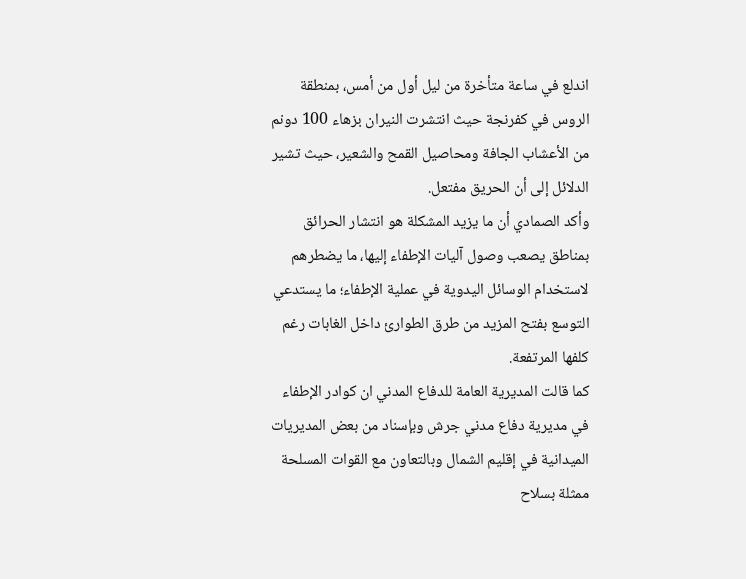اندلع في ساعة متأخرة من ليل أول من أمس، بمنطقة الروس في كفرنجة حيث انتشرت النيران بزهاء 100 دونم من الأعشاب الجافة ومحاصيل القمح والشعير، حيث تشير الدلائل إلى أن الحريق مفتعل.
وأكد الصمادي أن ما يزيد المشكلة هو انتشار الحرائق بمناطق يصعب وصول آليات الإطفاء إليها، ما يضطرهم لاستخدام الوسائل اليدوية في عملية الإطفاء؛ ما يستدعي التوسع بفتح المزيد من طرق الطوارئ داخل الغابات رغم كلفها المرتفعة.
كما قالت المديرية العامة للدفاع المدني ان كوادر الإطفاء في مديرية دفاع مدني جرش وبإسناد من بعض المديريات الميدانية في إقليم الشمال وبالتعاون مع القوات المسلحة ممثلة بسلاح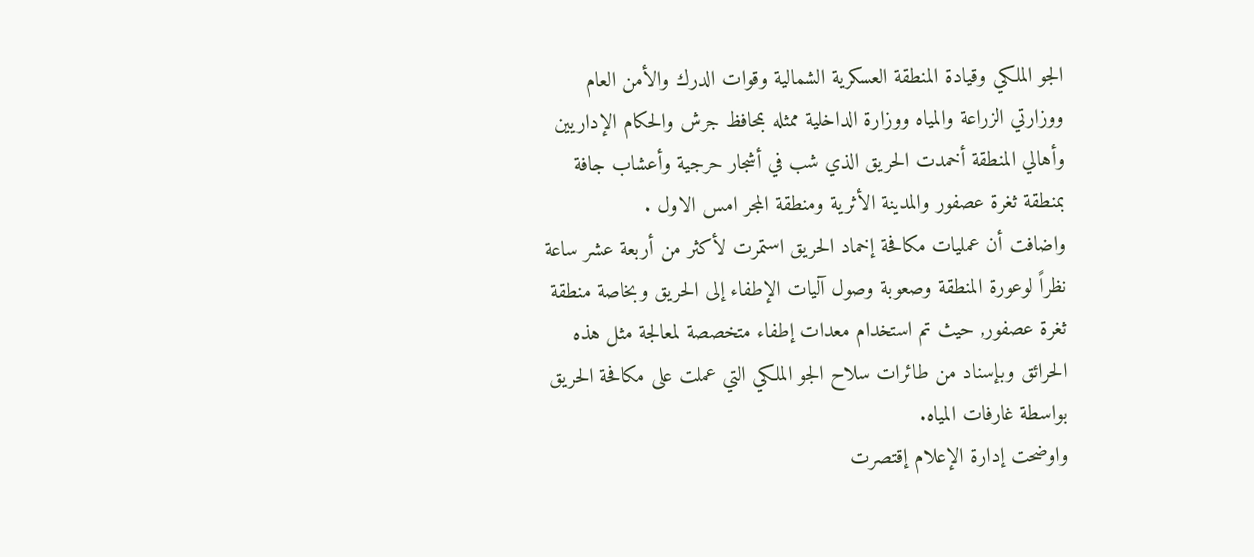الجو الملكي وقيادة المنطقة العسكرية الشمالية وقوات الدرك والأمن العام ووزارتي الزراعة والمياه ووزارة الداخلية ممثله بمحافظ جرش والحكام الإداريين وأهالي المنطقة أخمدت الحريق الذي شب في أشجار حرجية وأعشاب جافة بمنطقة ثغرة عصفور والمدينة الأثرية ومنطقة المجر امس الاول .
واضافت أن عمليات مكافحة إخماد الحريق استمرت لأكثر من أربعة عشر ساعة نظراً لوعورة المنطقة وصعوبة وصول آليات الإطفاء إلى الحريق وبخاصة منطقة ثغرة عصفور, حيث تم استخدام معدات إطفاء متخصصة لمعالجة مثل هذه الحرائق وبإسناد من طائرات سلاح الجو الملكي التي عملت على مكافحة الحريق بواسطة غارفات المياه.
واوضحت إدارة الإعلام إقتصرت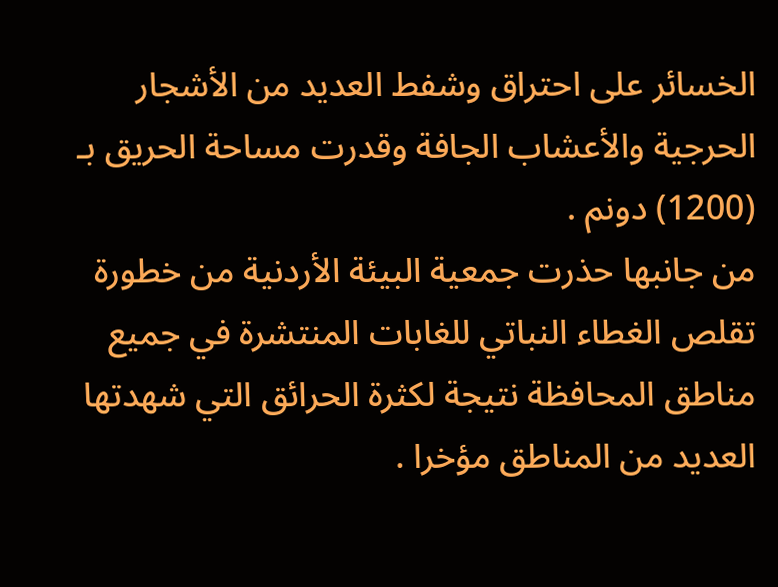الخسائر على احتراق وشفط العديد من الأشجار الحرجية والأعشاب الجافة وقدرت مساحة الحريق بـ (1200) دونم .
من جانبها حذرت جمعية البيئة الأردنية من خطورة تقلص الغطاء النباتي للغابات المنتشرة في جميع مناطق المحافظة نتيجة لكثرة الحرائق التي شهدتها العديد من المناطق مؤخرا .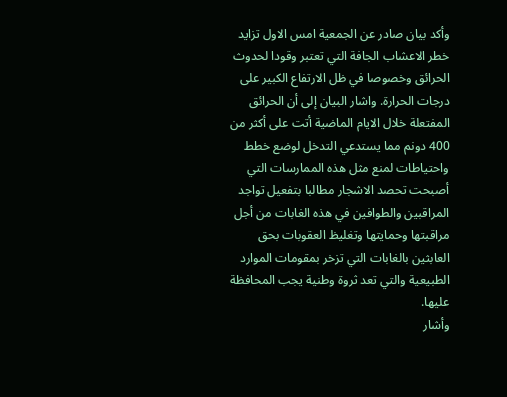وأكد بيان صادر عن الجمعية امس الاول تزايد خطر الاعشاب الجافة التي تعتبر وقودا لحدوث الحرائق وخصوصا في ظل الارتفاع الكبير على درجات الحرارة. واشار البيان إلى أن الحرائق المفتعلة خلال الايام الماضية أتت على أكثر من 400 دونم مما يستدعي التدخل لوضع خطط واحتياطات لمنع مثل هذه الممارسات التي أصبحت تحصد الاشجار مطالبا بتفعيل تواجد المراقبين والطوافين في هذه الغابات من أجل مراقبتها وحمايتها وتغليظ العقوبات بحق العابثين بالغابات التي تزخر بمقومات الموارد الطبيعية والتي تعد ثروة وطنية يجب المحافظة عليها.
وأشار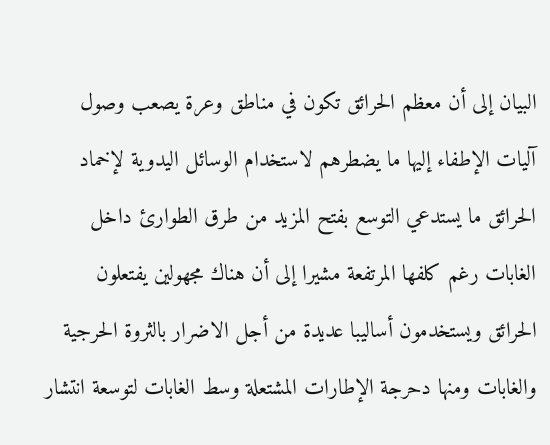البيان إلى أن معظم الحرائق تكون في مناطق وعرة يصعب وصول آليات الإطفاء إليها ما يضطرهم لاستخدام الوسائل اليدوية لإخماد الحرائق ما يستدعي التوسع بفتح المزيد من طرق الطوارئ داخل الغابات رغم كلفها المرتفعة مشيرا إلى أن هناك مجهولين يفتعلون الحرائق ويستخدمون أساليبا عديدة من أجل الاضرار بالثروة الحرجية والغابات ومنها دحرجة الإطارات المشتعلة وسط الغابات لتوسعة انتشار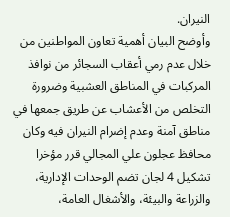النيران.
وأوضح البيان أهمية تعاون المواطنين من خلال عدم رمي أعقاب السجائر من نوافذ المركبات في المناطق العشبية وضرورة التخلص من الأعشاب عن طريق جمعها في مناطق آمنة وعدم إضرام النيران فيه وكان محافظ عجلون علي المجالي قرر مؤخرا تشكيل 4 لجان تضم الوحدات الإدارية، والزراعة والبيئة، والأشغال العامة،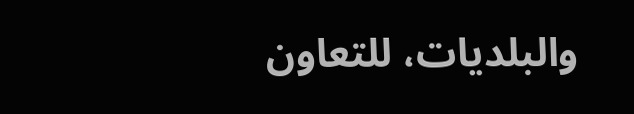والبلديات، للتعاون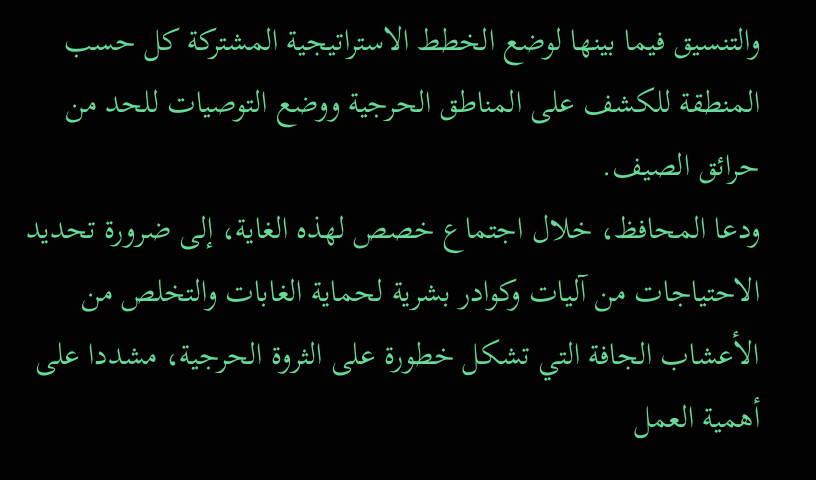والتنسيق فيما بينها لوضع الخطط الاستراتيجية المشتركة كل حسب المنطقة للكشف على المناطق الحرجية ووضع التوصيات للحد من حرائق الصيف.
ودعا المحافظ، خلال اجتماع خصص لهذه الغاية، إلى ضرورة تحديد الاحتياجات من آليات وكوادر بشرية لحماية الغابات والتخلص من الأعشاب الجافة التي تشكل خطورة على الثروة الحرجية، مشددا على أهمية العمل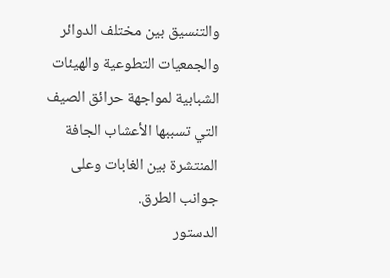والتنسيق بين مختلف الدوائر والجمعيات التطوعية والهيئات الشبابية لمواجهة حرائق الصيف التي تسببها الأعشاب الجافة المنتشرة بين الغابات وعلى جوانب الطرق.
الدستور